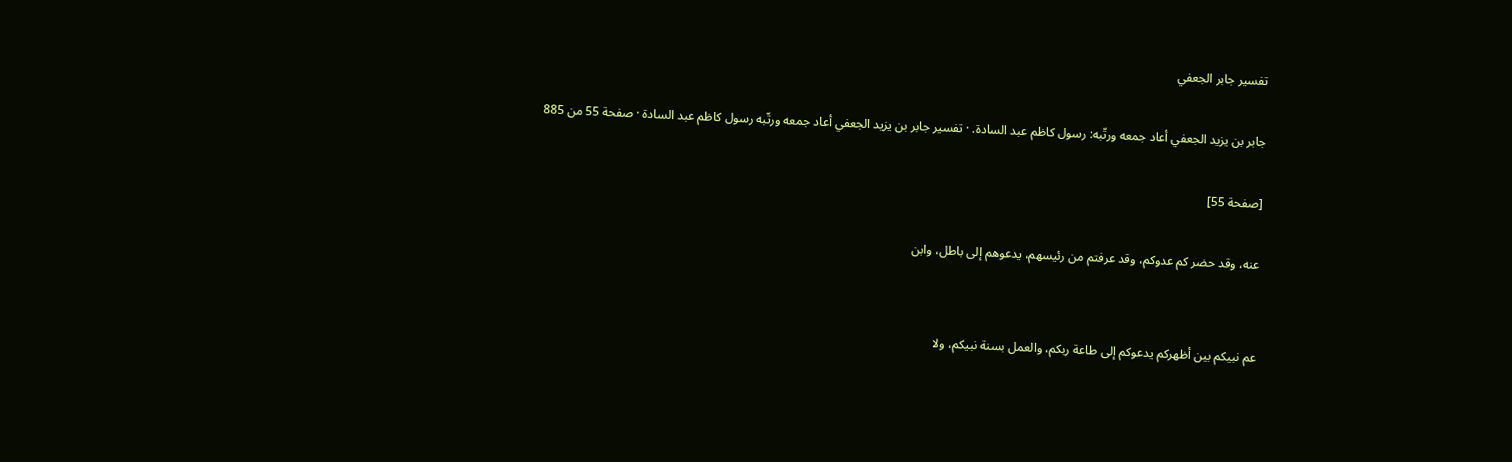تفسير جابر الجعفي

جابر بن يزيد الجعفي أعاد جمعه ورتّبه: رسول كاظم عبد السادة. · تفسير جابر بن يزيد الجعفي أعاد جمعه ورتّبه رسول كاظم عبد السادة · صفحة 55 من 885

[صفحة 55]

عنه، وقد حضر كم عدوكم، وقد عرفتم من رئيسهم، يدعوهم إلى باطل، وابن


عم نبيكم بين أظهركم يدعوكم إلى طاعة ربكم، والعمل بسنة نبيكم، ولا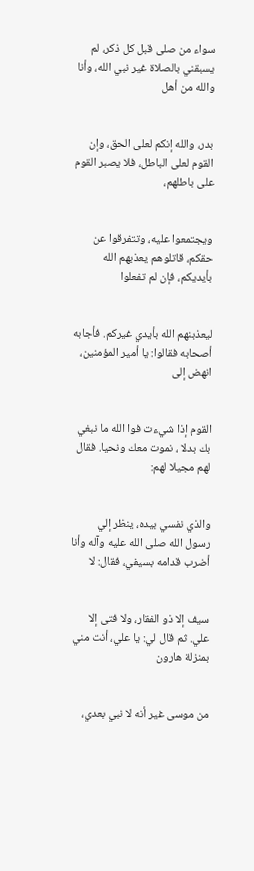سواء من صلى قبل كل ذكر، لم يسبقني بالصلاة غير نبي الله، وأنا والله من أهل


بدر، والله إنكم لعلى الحق، وإن القوم لعلى الباطل، فلا يصبر القوم على باطلهم،


ويجتمعوا عليه، وتتفرقوا عن حقكم، قاتلوهم يعذبهم الله بأيديكم، فإن لم تفعلوا


ليعذبنهم الله بأيدي غيركم. فأجابه أصحابه فقالوا: يا أمير المؤمنين، انهض إلى


القوم إذا شيءت فوا الله ما نبغي بك بدلا ، نموت معك ونحيا. فقال لهم مجيلا لهم:


والذي نفسي بيده، ينظر إلي رسول الله صلى الله عليه وآله وأنا أضرب قدامه بسيفي، فقال: لا


سيف إلا ذو الفقار، ولا فتى إلا علي. ثم قال لي: يا علي، أنت مني بمنزلة هارون


من موسى غير أنه لا نبي بعدي،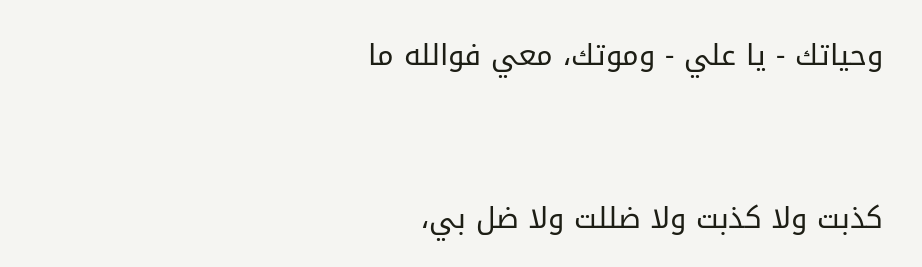وحياتك - يا علي - وموتك، معي فوالله ما


كذبت ولا كذبت ولا ضللت ولا ضل بي،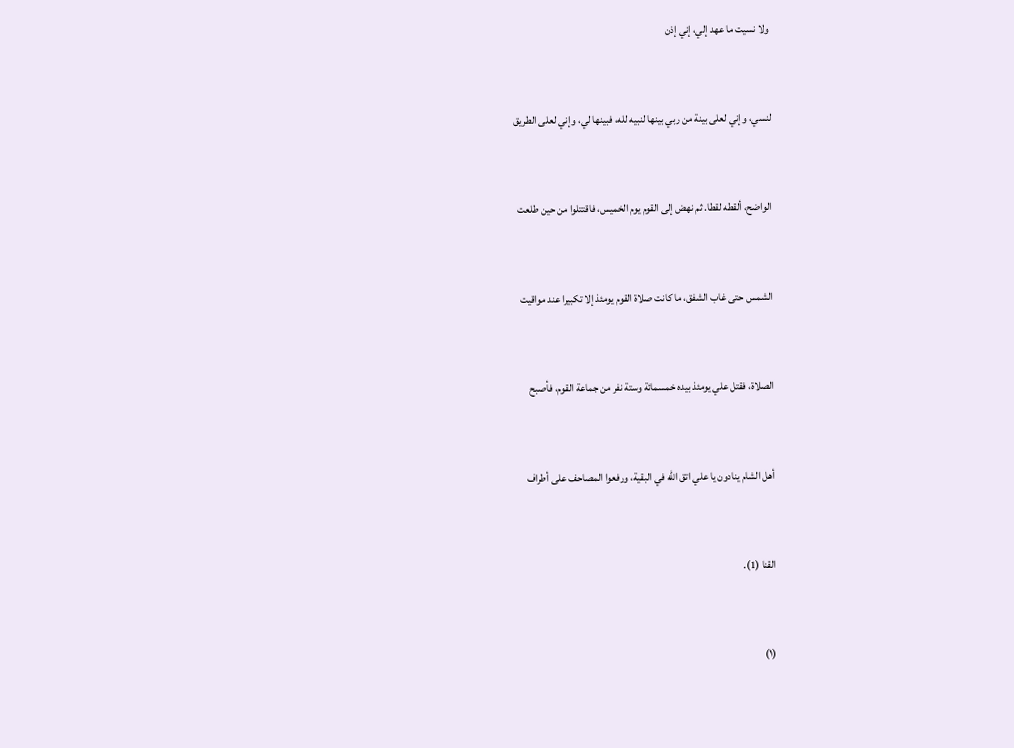ولا نسيت ما عهد إلي، إني إذن


لنسي، وإني لعلى بينة من ربي بينها لنبيه لله، فبينها لي، وإني لعلى الطريق


الواضح، ألقطه لقطا. ثم نهض إلى القوم يوم الخميس، فاقتتلوا من حين طلعت


الشمس حتى غاب الشفق، ما كانت صلاة القوم يومئذ إلا تكبيرا عند مواقيت


الصلاة، فقتل علي يومئذ بيده خمسمائة وستة نفر من جماعة القوم، فأصبح


أهل الشام ينادون يا علي اتق الله في البقية، ورفعوا المصاحف على أطراف


القنا (1).


(۱)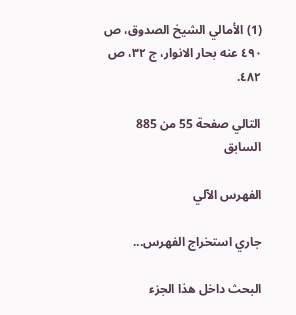(1) الأمالي الشيخ الصدوق، ص ٤٩٠ عنه بحار الانوار، ج ٣٢، ص ٤٨٢.

التالي صفحة 55 من 885 السابق

الفهرس الآلي

جاري استخراج الفهرس...

البحث داخل هذا الجزء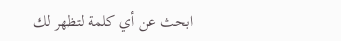ابحث عن أي كلمة لتظهر لك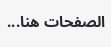الصفحات هنا...